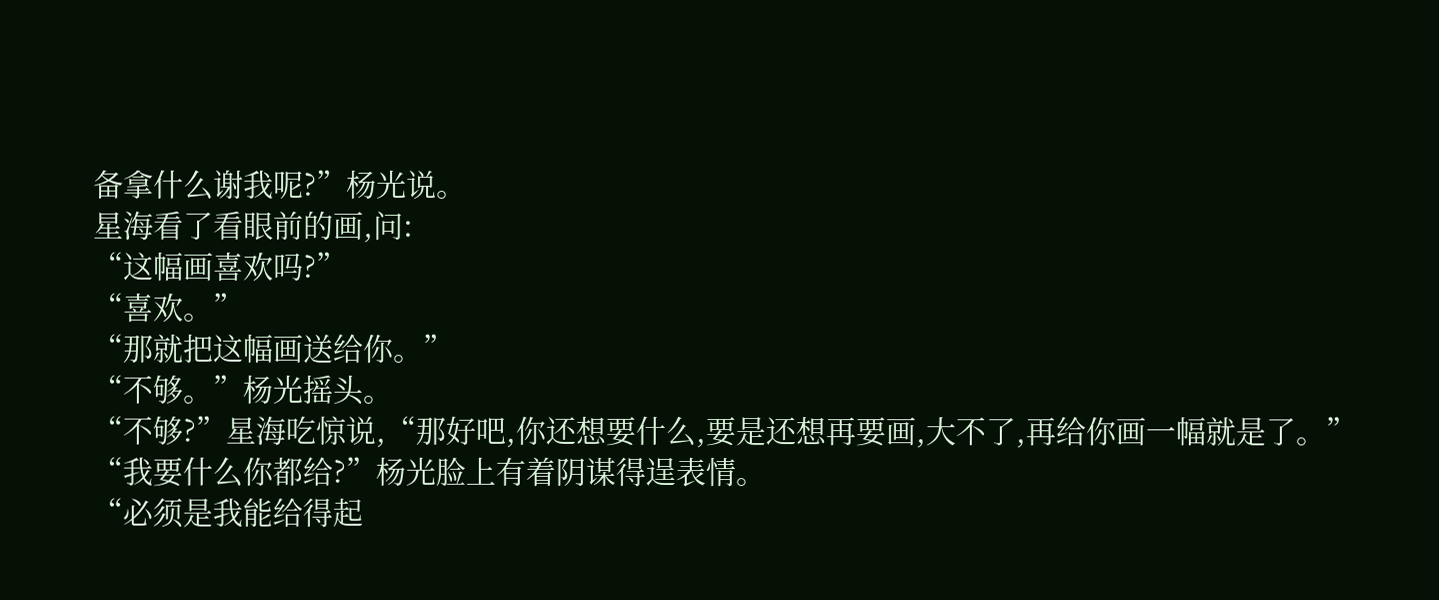备拿什么谢我呢?”杨光说。
星海看了看眼前的画,问:
“这幅画喜欢吗?”
“喜欢。”
“那就把这幅画送给你。”
“不够。”杨光摇头。
“不够?”星海吃惊说,“那好吧,你还想要什么,要是还想再要画,大不了,再给你画一幅就是了。”
“我要什么你都给?”杨光脸上有着阴谋得逞表情。
“必须是我能给得起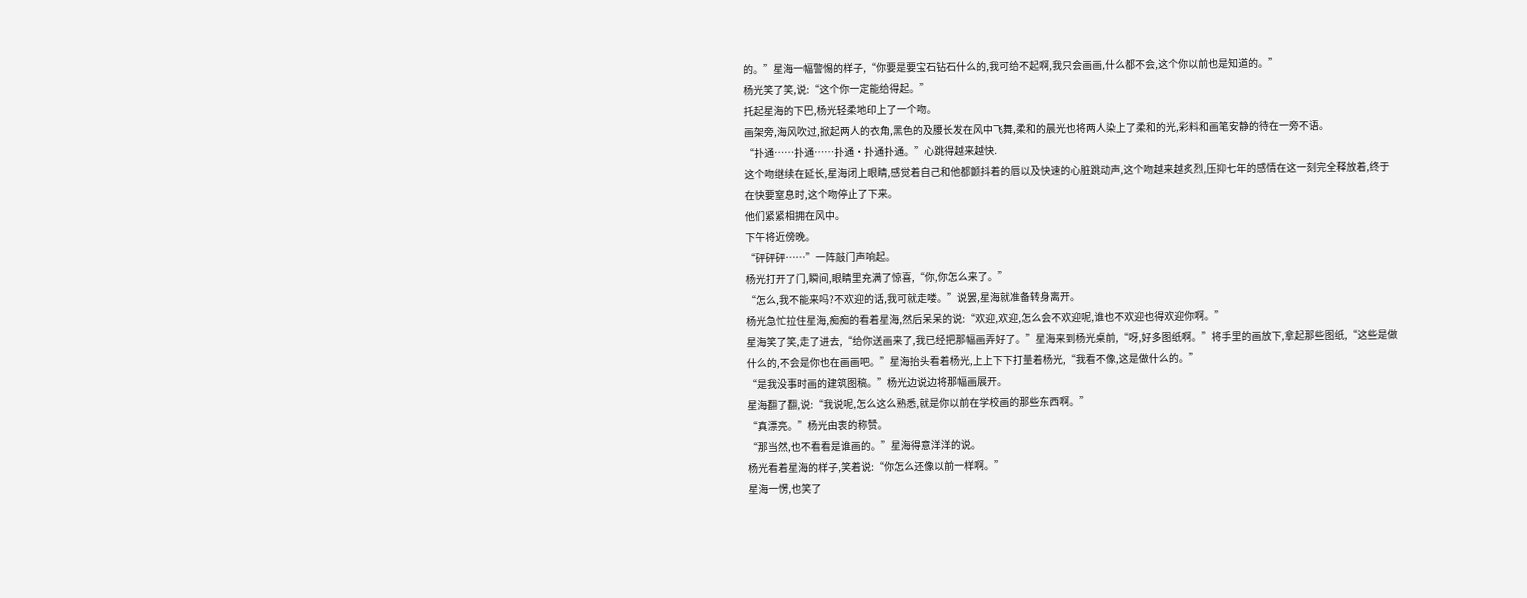的。”星海一幅警惕的样子,“你要是要宝石钻石什么的,我可给不起啊,我只会画画,什么都不会,这个你以前也是知道的。”
杨光笑了笑,说:“这个你一定能给得起。”
托起星海的下巴,杨光轻柔地印上了一个吻。
画架旁,海风吹过,掀起两人的衣角,黑色的及腰长发在风中飞舞,柔和的晨光也将两人染上了柔和的光,彩料和画笔安静的待在一旁不语。
“扑通……扑通……扑通·扑通扑通。”心跳得越来越快.
这个吻继续在延长,星海闭上眼睛,感觉着自己和他都颤抖着的唇以及快速的心脏跳动声,这个吻越来越炙烈,压抑七年的感情在这一刻完全释放着,终于在快要窒息时,这个吻停止了下来。
他们紧紧相拥在风中。
下午将近傍晚。
“砰砰砰……”一阵敲门声响起。
杨光打开了门,瞬间,眼睛里充满了惊喜,“你,你怎么来了。”
“怎么,我不能来吗?不欢迎的话,我可就走喽。”说罢,星海就准备转身离开。
杨光急忙拉住星海,痴痴的看着星海,然后呆呆的说:“欢迎,欢迎,怎么会不欢迎呢,谁也不欢迎也得欢迎你啊。”
星海笑了笑,走了进去,“给你送画来了,我已经把那幅画弄好了。”星海来到杨光桌前,“呀,好多图纸啊。”将手里的画放下,拿起那些图纸,“这些是做什么的,不会是你也在画画吧。”星海抬头看着杨光,上上下下打量着杨光,“我看不像,这是做什么的。”
“是我没事时画的建筑图稿。”杨光边说边将那幅画展开。
星海翻了翻,说:“我说呢,怎么这么熟悉,就是你以前在学校画的那些东西啊。”
“真漂亮。”杨光由衷的称赞。
“那当然,也不看看是谁画的。”星海得意洋洋的说。
杨光看着星海的样子,笑着说:“你怎么还像以前一样啊。”
星海一愣,也笑了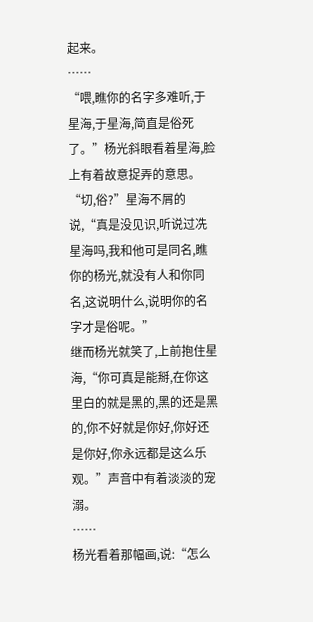起来。
……
“喂,瞧你的名字多难听,于星海,于星海,简直是俗死了。”杨光斜眼看着星海,脸上有着故意捉弄的意思。
“切,俗?”星海不屑的说,“真是没见识,听说过冼星海吗,我和他可是同名,瞧你的杨光,就没有人和你同名,这说明什么,说明你的名字才是俗呢。”
继而杨光就笑了,上前抱住星海,“你可真是能掰,在你这里白的就是黑的,黑的还是黑的,你不好就是你好,你好还是你好,你永远都是这么乐观。”声音中有着淡淡的宠溺。
……
杨光看着那幅画,说:“怎么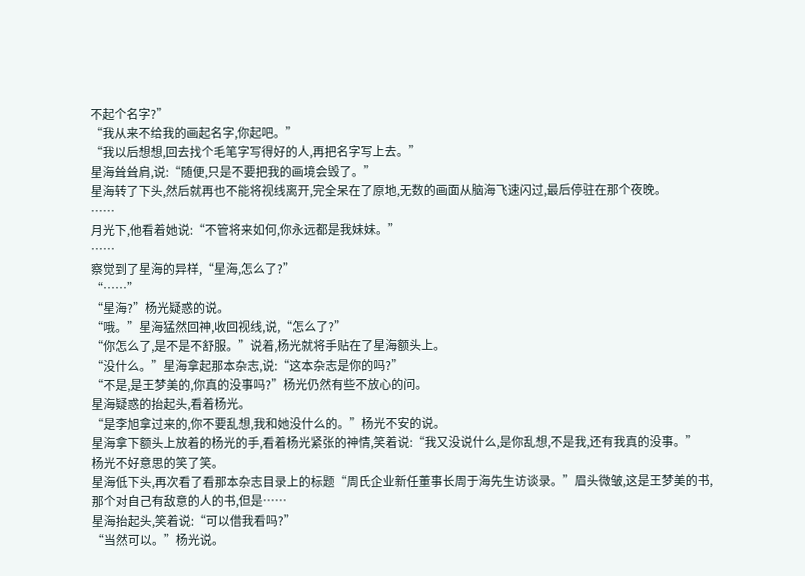不起个名字?”
“我从来不给我的画起名字,你起吧。”
“我以后想想,回去找个毛笔字写得好的人,再把名字写上去。”
星海耸耸肩,说:“随便,只是不要把我的画境会毁了。”
星海转了下头,然后就再也不能将视线离开,完全呆在了原地,无数的画面从脑海飞速闪过,最后停驻在那个夜晚。
……
月光下,他看着她说:“不管将来如何,你永远都是我妹妹。”
……
察觉到了星海的异样,“星海,怎么了?”
“……”
“星海?”杨光疑惑的说。
“哦。”星海猛然回神,收回视线,说,“怎么了?”
“你怎么了,是不是不舒服。”说着,杨光就将手贴在了星海额头上。
“没什么。”星海拿起那本杂志,说:“这本杂志是你的吗?”
“不是,是王梦美的,你真的没事吗?”杨光仍然有些不放心的问。
星海疑惑的抬起头,看着杨光。
“是李旭拿过来的,你不要乱想,我和她没什么的。”杨光不安的说。
星海拿下额头上放着的杨光的手,看着杨光紧张的神情,笑着说:“我又没说什么,是你乱想,不是我,还有我真的没事。”
杨光不好意思的笑了笑。
星海低下头,再次看了看那本杂志目录上的标题“周氏企业新任董事长周于海先生访谈录。”眉头微皱,这是王梦美的书,那个对自己有敌意的人的书,但是……
星海抬起头,笑着说:“可以借我看吗?”
“当然可以。”杨光说。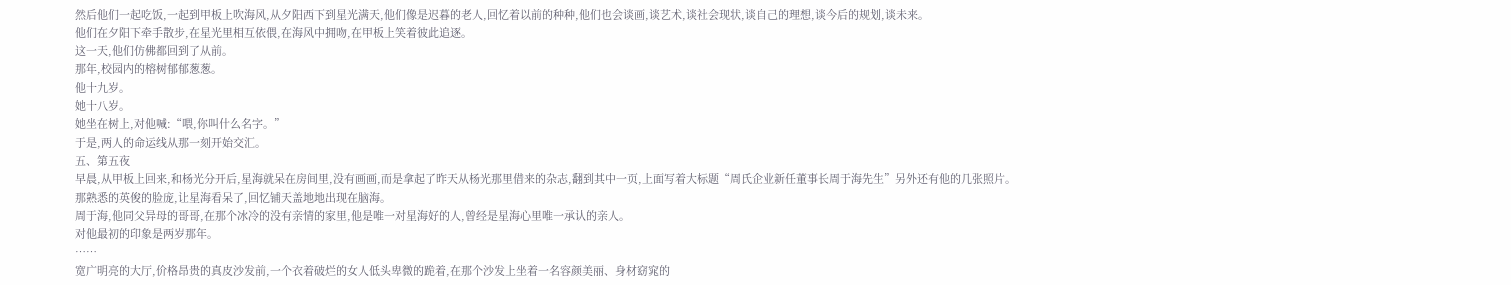然后他们一起吃饭,一起到甲板上吹海风,从夕阳西下到星光满天,他们像是迟暮的老人,回忆着以前的种种,他们也会谈画,谈艺术,谈社会现状,谈自己的理想,谈今后的规划,谈未来。
他们在夕阳下牵手散步,在星光里相互依偎,在海风中拥吻,在甲板上笑着彼此追逐。
这一天,他们仿佛都回到了从前。
那年,校园内的榕树郁郁葱葱。
他十九岁。
她十八岁。
她坐在树上,对他喊:“喂,你叫什么名字。”
于是,两人的命运线从那一刻开始交汇。
五、第五夜
早晨,从甲板上回来,和杨光分开后,星海就呆在房间里,没有画画,而是拿起了昨天从杨光那里借来的杂志,翻到其中一页,上面写着大标题“周氏企业新任董事长周于海先生”另外还有他的几张照片。
那熟悉的英俊的脸庞,让星海看呆了,回忆铺天盖地地出现在脑海。
周于海,他同父异母的哥哥,在那个冰冷的没有亲情的家里,他是唯一对星海好的人,曾经是星海心里唯一承认的亲人。
对他最初的印象是两岁那年。
……
宽广明亮的大厅,价格昂贵的真皮沙发前,一个衣着破烂的女人低头卑微的跪着,在那个沙发上坐着一名容颜美丽、身材窈窕的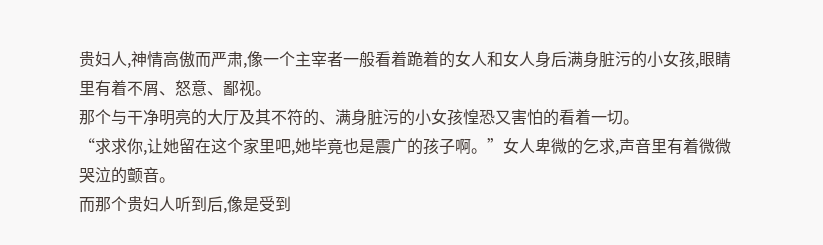贵妇人,神情高傲而严肃,像一个主宰者一般看着跪着的女人和女人身后满身脏污的小女孩,眼睛里有着不屑、怒意、鄙视。
那个与干净明亮的大厅及其不符的、满身脏污的小女孩惶恐又害怕的看着一切。
“求求你,让她留在这个家里吧,她毕竟也是震广的孩子啊。”女人卑微的乞求,声音里有着微微哭泣的颤音。
而那个贵妇人听到后,像是受到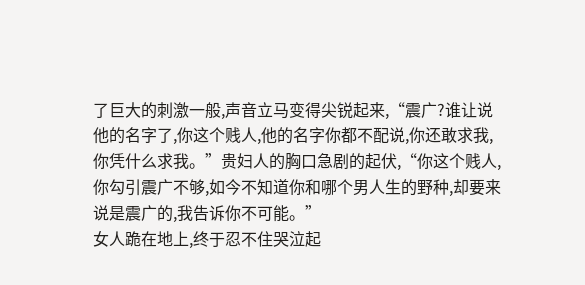了巨大的刺激一般,声音立马变得尖锐起来,“震广?谁让说他的名字了,你这个贱人,他的名字你都不配说,你还敢求我,你凭什么求我。”贵妇人的胸口急剧的起伏,“你这个贱人,你勾引震广不够,如今不知道你和哪个男人生的野种,却要来说是震广的,我告诉你不可能。”
女人跪在地上,终于忍不住哭泣起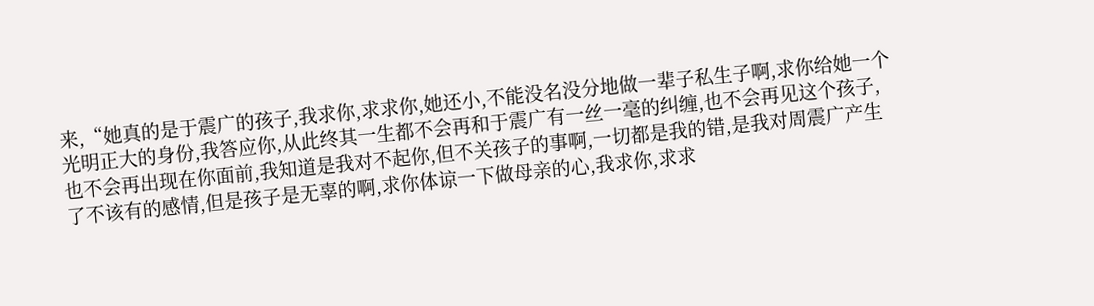来,“她真的是于震广的孩子,我求你,求求你,她还小,不能没名没分地做一辈子私生子啊,求你给她一个光明正大的身份,我答应你,从此终其一生都不会再和于震广有一丝一毫的纠缠,也不会再见这个孩子,也不会再出现在你面前,我知道是我对不起你,但不关孩子的事啊,一切都是我的错,是我对周震广产生了不该有的感情,但是孩子是无辜的啊,求你体谅一下做母亲的心,我求你,求求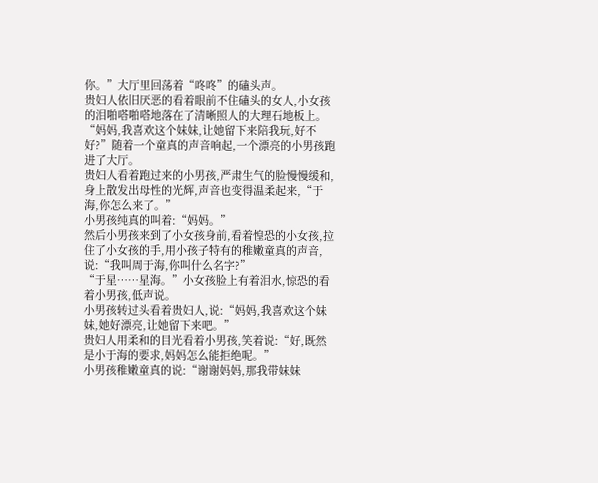你。”大厅里回荡着“咚咚”的磕头声。
贵妇人依旧厌恶的看着眼前不住磕头的女人,小女孩的泪啪嗒啪嗒地落在了清晰照人的大理石地板上。
“妈妈,我喜欢这个妹妹,让她留下来陪我玩,好不好?”随着一个童真的声音响起,一个漂亮的小男孩跑进了大厅。
贵妇人看着跑过来的小男孩,严肃生气的脸慢慢缓和,身上散发出母性的光辉,声音也变得温柔起来,“于海,你怎么来了。”
小男孩纯真的叫着:“妈妈。”
然后小男孩来到了小女孩身前,看着惶恐的小女孩,拉住了小女孩的手,用小孩子特有的稚嫩童真的声音,说:“我叫周于海,你叫什么名字?”
“于星……星海。”小女孩脸上有着泪水,惊恐的看着小男孩,低声说。
小男孩转过头看着贵妇人,说:“妈妈,我喜欢这个妹妹,她好漂亮,让她留下来吧。”
贵妇人用柔和的目光看着小男孩,笑着说:“好,既然是小于海的要求,妈妈怎么能拒绝呢。”
小男孩稚嫩童真的说:“谢谢妈妈,那我带妹妹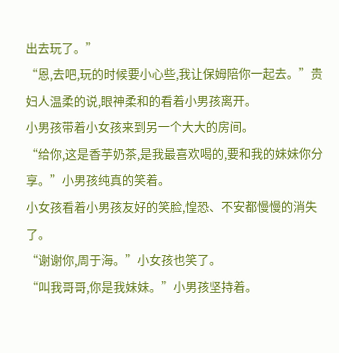出去玩了。”
“恩,去吧,玩的时候要小心些,我让保姆陪你一起去。”贵妇人温柔的说,眼神柔和的看着小男孩离开。
小男孩带着小女孩来到另一个大大的房间。
“给你,这是香芋奶茶,是我最喜欢喝的,要和我的妹妹你分享。”小男孩纯真的笑着。
小女孩看着小男孩友好的笑脸,惶恐、不安都慢慢的消失了。
“谢谢你,周于海。”小女孩也笑了。
“叫我哥哥,你是我妹妹。”小男孩坚持着。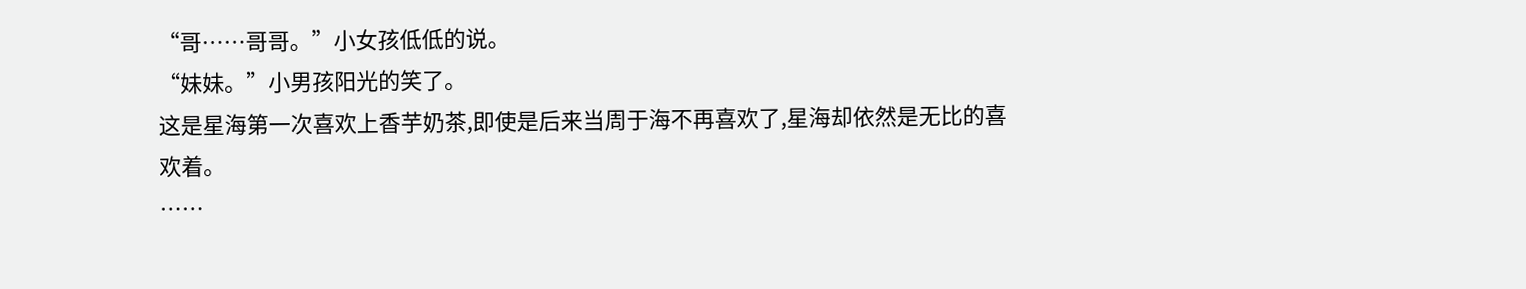“哥……哥哥。”小女孩低低的说。
“妹妹。”小男孩阳光的笑了。
这是星海第一次喜欢上香芋奶茶,即使是后来当周于海不再喜欢了,星海却依然是无比的喜欢着。
……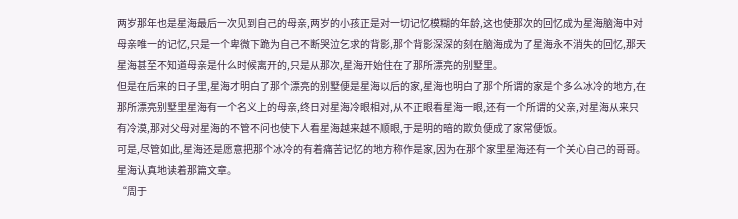两岁那年也是星海最后一次见到自己的母亲,两岁的小孩正是对一切记忆模糊的年龄,这也使那次的回忆成为星海脑海中对母亲唯一的记忆,只是一个卑微下跪为自己不断哭泣乞求的背影,那个背影深深的刻在脑海成为了星海永不消失的回忆,那天星海甚至不知道母亲是什么时候离开的,只是从那次,星海开始住在了那所漂亮的别墅里。
但是在后来的日子里,星海才明白了那个漂亮的别墅便是星海以后的家,星海也明白了那个所谓的家是个多么冰冷的地方,在那所漂亮别墅里星海有一个名义上的母亲,终日对星海冷眼相对,从不正眼看星海一眼,还有一个所谓的父亲,对星海从来只有冷漠,那对父母对星海的不管不问也使下人看星海越来越不顺眼,于是明的暗的欺负便成了家常便饭。
可是,尽管如此,星海还是愿意把那个冰冷的有着痛苦记忆的地方称作是家,因为在那个家里星海还有一个关心自己的哥哥。
星海认真地读着那篇文章。
“周于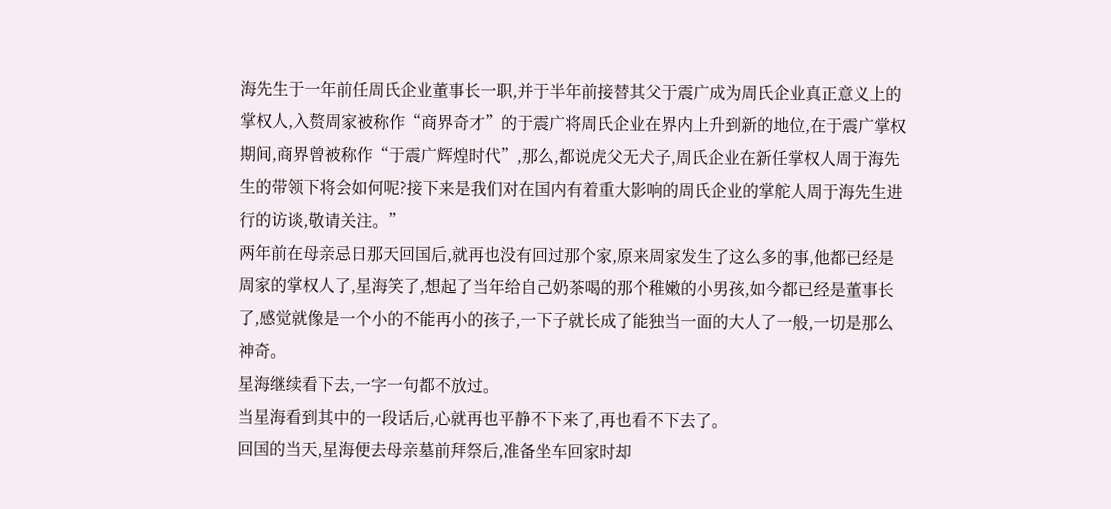海先生于一年前任周氏企业董事长一职,并于半年前接替其父于震广成为周氏企业真正意义上的掌权人,入赘周家被称作“商界奇才”的于震广将周氏企业在界内上升到新的地位,在于震广掌权期间,商界曾被称作“于震广辉煌时代”,那么,都说虎父无犬子,周氏企业在新任掌权人周于海先生的带领下将会如何呢?接下来是我们对在国内有着重大影响的周氏企业的掌舵人周于海先生进行的访谈,敬请关注。”
两年前在母亲忌日那天回国后,就再也没有回过那个家,原来周家发生了这么多的事,他都已经是周家的掌权人了,星海笑了,想起了当年给自己奶茶喝的那个稚嫩的小男孩,如今都已经是董事长了,感觉就像是一个小的不能再小的孩子,一下子就长成了能独当一面的大人了一般,一切是那么神奇。
星海继续看下去,一字一句都不放过。
当星海看到其中的一段话后,心就再也平静不下来了,再也看不下去了。
回国的当天,星海便去母亲墓前拜祭后,准备坐车回家时却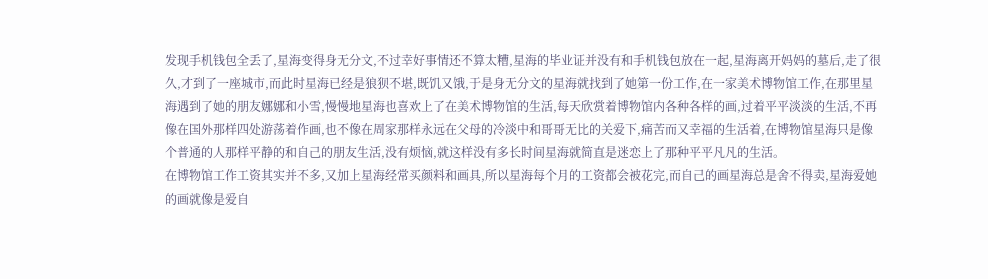发现手机钱包全丢了,星海变得身无分文,不过幸好事情还不算太糟,星海的毕业证并没有和手机钱包放在一起,星海离开妈妈的墓后,走了很久,才到了一座城市,而此时星海已经是狼狈不堪,既饥又饿,于是身无分文的星海就找到了她第一份工作,在一家美术博物馆工作,在那里星海遇到了她的朋友娜娜和小雪,慢慢地星海也喜欢上了在美术博物馆的生活,每天欣赏着博物馆内各种各样的画,过着平平淡淡的生活,不再像在国外那样四处游荡着作画,也不像在周家那样永远在父母的冷淡中和哥哥无比的关爱下,痛苦而又幸福的生活着,在博物馆星海只是像个普通的人那样平静的和自己的朋友生活,没有烦恼,就这样没有多长时间星海就简直是迷恋上了那种平平凡凡的生活。
在博物馆工作工资其实并不多,又加上星海经常买颜料和画具,所以星海每个月的工资都会被花完,而自己的画星海总是舍不得卖,星海爱她的画就像是爱自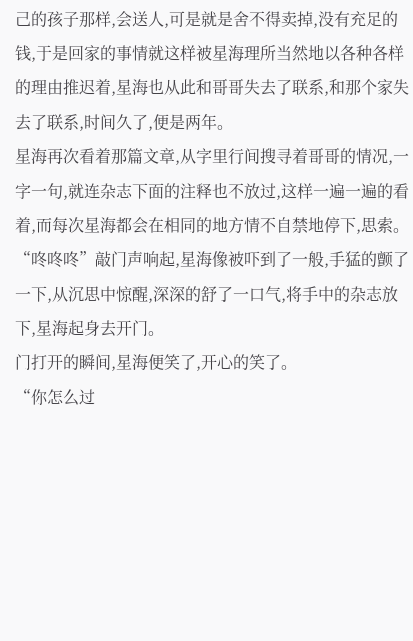己的孩子那样,会送人,可是就是舍不得卖掉,没有充足的钱,于是回家的事情就这样被星海理所当然地以各种各样的理由推迟着,星海也从此和哥哥失去了联系,和那个家失去了联系,时间久了,便是两年。
星海再次看着那篇文章,从字里行间搜寻着哥哥的情况,一字一句,就连杂志下面的注释也不放过,这样一遍一遍的看着,而每次星海都会在相同的地方情不自禁地停下,思索。
“咚咚咚”敲门声响起,星海像被吓到了一般,手猛的颤了一下,从沉思中惊醒,深深的舒了一口气,将手中的杂志放下,星海起身去开门。
门打开的瞬间,星海便笑了,开心的笑了。
“你怎么过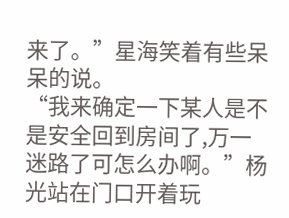来了。”星海笑着有些呆呆的说。
“我来确定一下某人是不是安全回到房间了,万一迷路了可怎么办啊。”杨光站在门口开着玩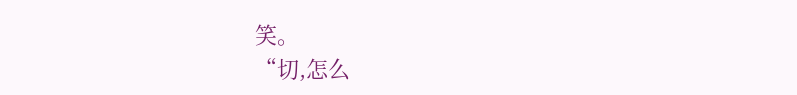笑。
“切,怎么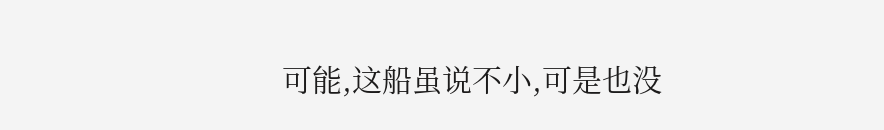可能,这船虽说不小,可是也没